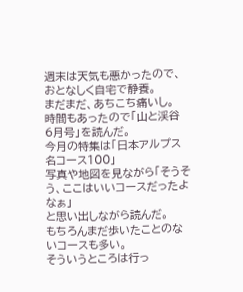週末は天気も悪かったので、おとなしく自宅で静養。
まだまだ、あちこち痛いし。
時間もあったので「山と渓谷 6月号」を読んだ。
今月の特集は「日本アルプス名コース100」
写真や地図を見ながら「そうそう、ここはいいコースだったよなぁ」
と思い出しながら読んだ。
もちろんまだ歩いたことのないコースも多い。
そういうところは行っ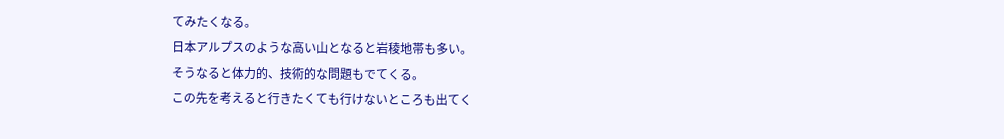てみたくなる。
日本アルプスのような高い山となると岩稜地帯も多い。
そうなると体力的、技術的な問題もでてくる。
この先を考えると行きたくても行けないところも出てく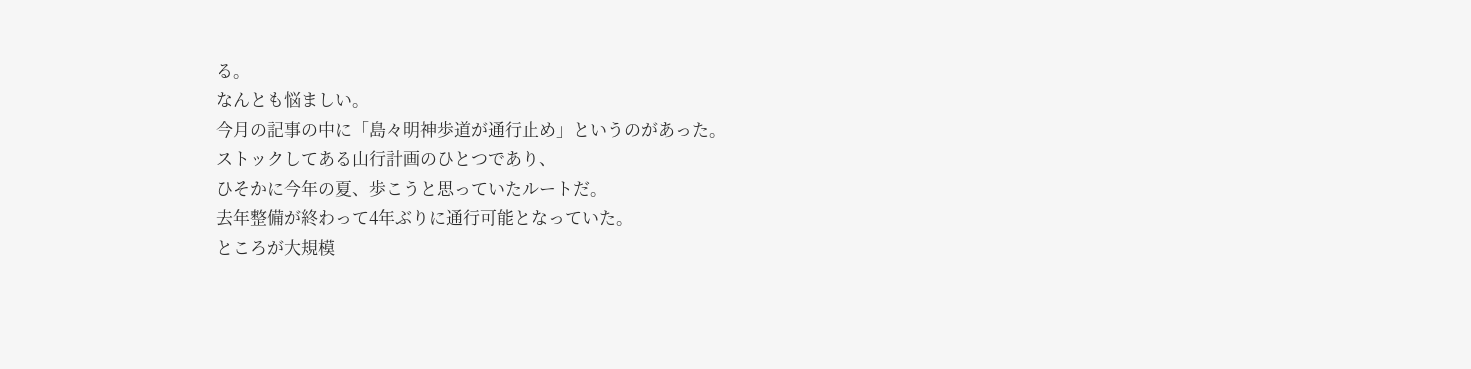る。
なんとも悩ましい。
今月の記事の中に「島々明神歩道が通行止め」というのがあった。
ストックしてある山行計画のひとつであり、
ひそかに今年の夏、歩こうと思っていたルートだ。
去年整備が終わって4年ぶりに通行可能となっていた。
ところが大規模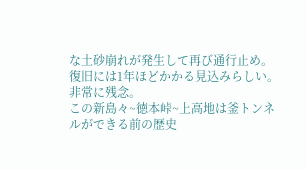な土砂崩れが発生して再び通行止め。
復旧には1年ほどかかる見込みらしい。
非常に残念。
この新島々~徳本峠~上高地は釜トンネルができる前の歴史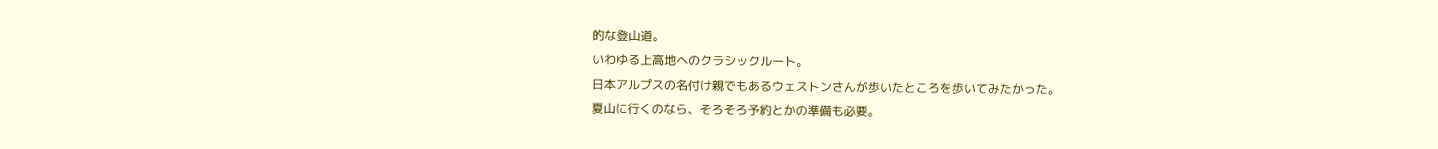的な登山道。
いわゆる上高地へのクラシックルート。
日本アルプスの名付け親でもあるウェストンさんが歩いたところを歩いてみたかった。
夏山に行くのなら、そろそろ予約とかの準備も必要。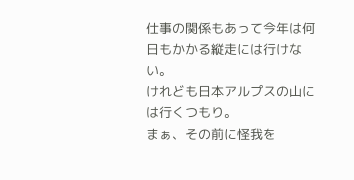仕事の関係もあって今年は何日もかかる縦走には行けない。
けれども日本アルプスの山には行くつもり。
まぁ、その前に怪我を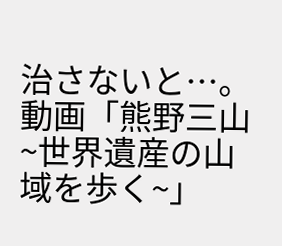治さないと…。
動画「熊野三山 ~世界遺産の山域を歩く~」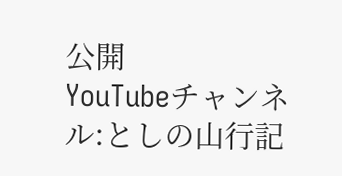公開
YouTubeチャンネル:としの山行記